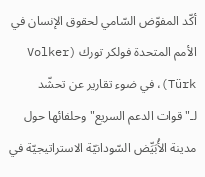أكّد المفوّض السّامي لحقوق الإنسان في الأمم المتحدة فولكر تورك (Volker Türk)، في ضوء تقارير عن تحشّد لـ"قوات الدعم السريع" وحلفائها حول مدينة الأُبَيِّض السّودانيّة الاستراتيجيّة في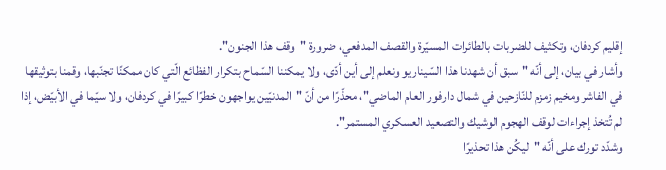إقليم كردفان، وتكثيف للضربات بالطائرات المسيّرة والقصف المدفعي، ضرورة "وقف هذا الجنون".
وأشار في بيان، إلى أنّه "سبق أن شهدنا هذا السّيناريو ونعلم إلى أين أدّى، ولا يمكننا السّماح بتكرار الفظائع الّتي كان ممكنًا تجنّبها، وقمنا بتوثيقها في الفاشر ومخيم زمزم للنّازحين في شمال دارفور العام الماضي"، محذّرًا من أنّ "المدنيّين يواجهون خطرًا كبيرًا في كردفان، ولا سيّما في الأبيّض، إذا لم تُتخذ إجراءات لوقف الهجوم الوشيك والتصعيد العسكري المستمر".
وشدّد تورك على أنّه "ليكُن هذا تحذيرًا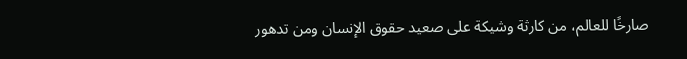صارخًا للعالم، من كارثة وشيكة على صعيد حقوق الإنسان ومن تدهور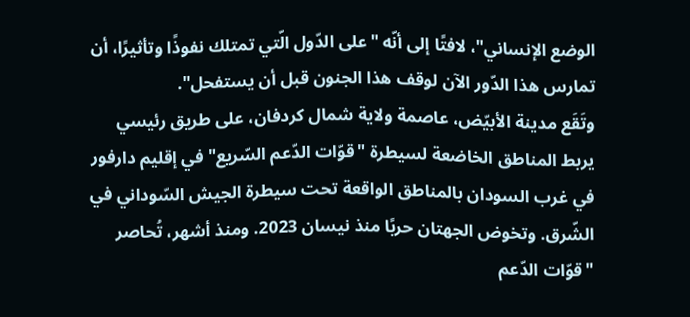الوضع الإنساني"، لافتًا إلى أنّه "على الدّول الّتي تمتلك نفوذًا وتأثيرًا، أن تمارس هذا الدّور الآن لوقف هذا الجنون قبل أن يستفحل".
وتَقَع مدينة الأبيّض، عاصمة ولاية شمال كردفان، على طريق رئيسي يربط المناطق الخاضعة لسيطرة "قوّات الدّعم السّريع" في إقليم دارفور في غرب السودان بالمناطق الواقعة تحت سيطرة الجيش السّوداني في الشّرق. وتخوض الجهتان حربًا منذ نيسان 2023. ومنذ أشهر، تُحاصر "قوّات الدّعم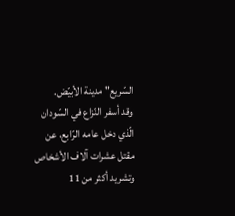السّريع" مدينة الأبيّض.
وقد أسفر النّزاع في السّودان الّذي دخل عامه الرّابع، عن مقتل عشرات آلاف الأشخاص وتشريد أكثر من 11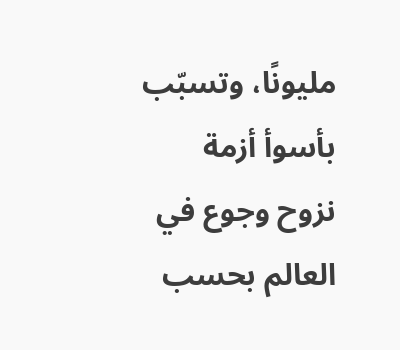مليونًا، وتسبّب بأسوأ أزمة نزوح وجوع في العالم بحسب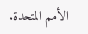الأمم المتحدة.